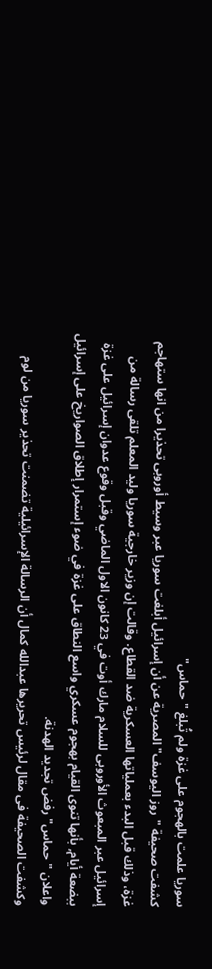سوريا علمت بالهجوم على غزة ولم تُبلغ "حماس"
كشفت صحيفة "روز اليوسف" المصرية عن أن إسرائيل أبلغت سوريا عبر وسيط أوروبى تحذيرا من انها ستهاجم غزة، وذلك قبل البدء بعملياتها العسكرية ضد القطاع. وقالت إن وزير خارجية سوريا وليد المعلم تلقى رسالة من إسرائيل عبر المبعوث الأوروبى للسلام مارك أوت في 23 كانون الاول الماضي وقبل وقوع عدوان إسرائيل على غزة ببضعة أيام, بأنها تنوى القيام بهجوم عسكري واسع النطاق على غزة في ضوء إستمرار إطلاق الصواريخ على إسرائيل واعلان "حماس" رفض تجديد الهدنة.
وكشفت الصحيفة فى مقال لرئيس تحريرها عبدالله كمال أن الرسالة الإسرائيلية تضمنت تحذير سوريا من لوم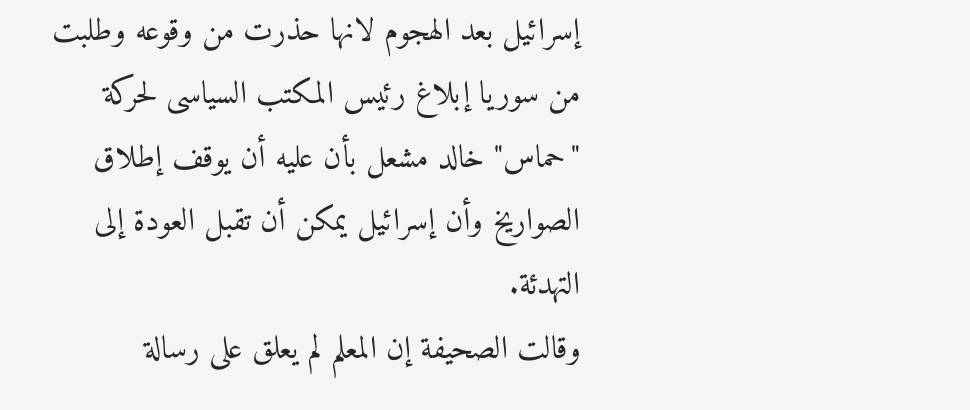إسرائيل بعد الهجوم لانها حذرت من وقوعه وطلبت من سوريا إبلاغ رئيس المكتب السياسى لحركة "حماس" خالد مشعل بأن عليه أن يوقف إطلاق الصواريخ وأن إسرائيل يمكن أن تقبل العودة إلى التهدئة.
وقالت الصحيفة إن المعلم لم يعلق على رسالة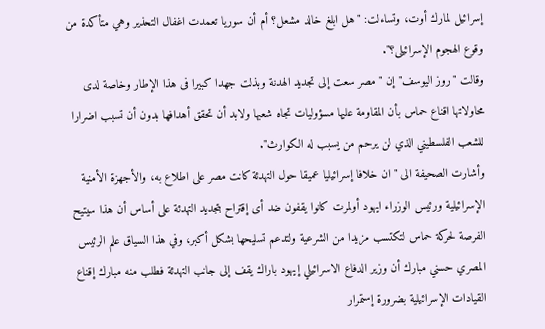إسرائيل لمارك أوت، وتساءلت: "هل ابلغ خالد مشعل؟ أم أن سوريا تعمدت اغفال التحذير وهي متأكدة من وقوع الهجوم الإسرائيلى؟".
وقالت "روز اليوسف" إن "مصر سعت إلى تجديد الهدنة وبذلت جهدا كبيرا فى هذا الإطار وخاصة لدى محاولاتها اقناع حماس بأن المقاومة عليها مسؤوليات تجاه شعبها ولابد أن تحقق أهدافها بدون أن تسبب اضرارا للشعب الفلسطيني الذي لن يرحم من يسبب له الكوارث".
وأشارت الصحيفة الى "ان خلافا إسرائيليا عميقا حول التهدئة كانت مصر على اطلاع به، والأجهزة الأمنية الإسرائيلية ورئيس الوزراء ايهود أولمرت كانوا يقفون ضد أى إقتراح بتجديد التهدئة على أساس أن هذا سيتيح الفرصة لحركة حماس لتكتسب مزيدا من الشرعية ولتدعم تسليحها بشكل أكبر، وفي هذا السياق علم الرئيس المصري حسني مبارك أن وزير الدفاع الاسرائيلي إيهود باراك يقف إلى جانب التهدئة فطلب منه مبارك إقناع القيادات الإسرائيلية بضرورة إستمرار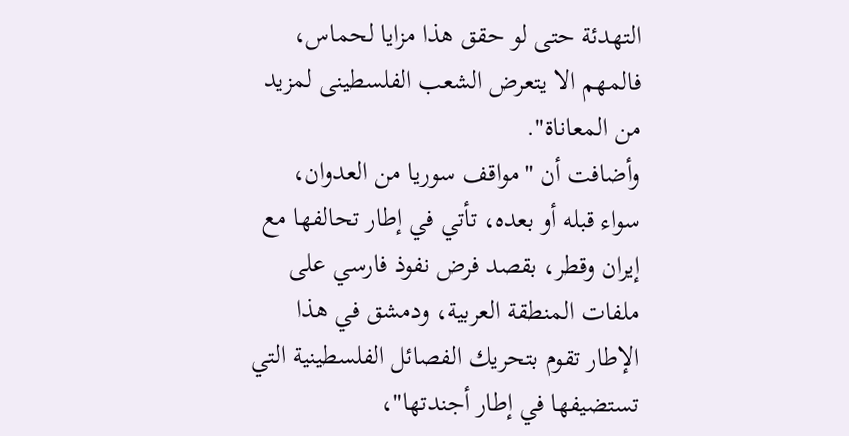التهدئة حتى لو حقق هذا مزايا لحماس، فالمهم الا يتعرض الشعب الفلسطينى لمزيد من المعاناة".
وأضافت أن "مواقف سوريا من العدوان، سواء قبله أو بعده، تأتي في إطار تحالفها مع إيران وقطر، بقصد فرض نفوذ فارسي على ملفات المنطقة العربية، ودمشق في هذا الإطار تقوم بتحريك الفصائل الفلسطينية التي تستضيفها في إطار أجندتها"،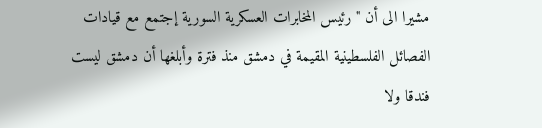مشيرا الى أن "رئيس المخابرات العسكرية السورية إجتمع مع قيادات الفصائل الفلسطينية المقيمة في دمشق منذ فترة وأبلغها أن دمشق ليست فندقا ولا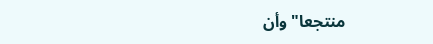منتجعا" وأن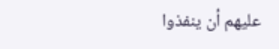عليهم أن ينفذوا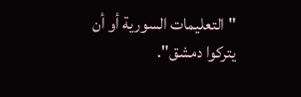"التعليمات السورية أو أن يتركوا دمشق".